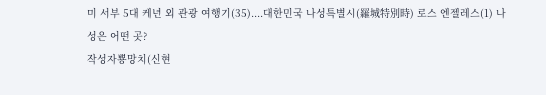미 서부 5대 케년 외 관광 여행기(35)....대한민국 나성특별시(羅城特別時) 로스 엔젤레스(1) 나성은 어떤 곳?
작성자뿅망치(신현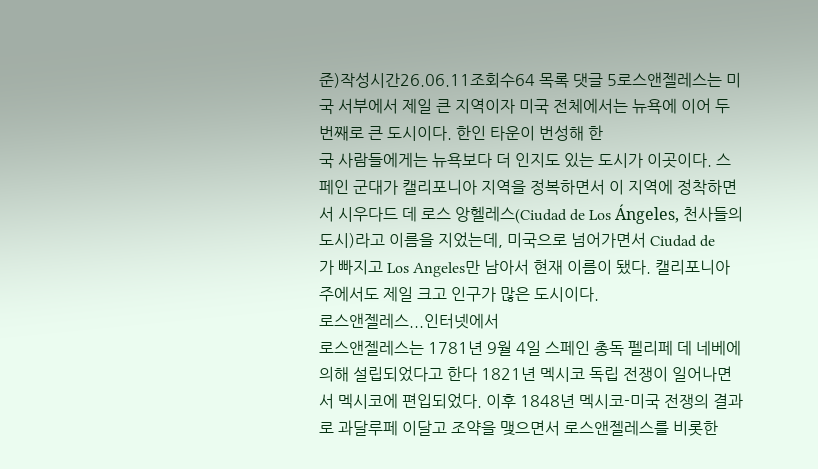준)작성시간26.06.11조회수64 목록 댓글 5로스앤젤레스는 미국 서부에서 제일 큰 지역이자 미국 전체에서는 뉴욕에 이어 두 번째로 큰 도시이다. 한인 타운이 번성해 한
국 사람들에게는 뉴욕보다 더 인지도 있는 도시가 이곳이다. 스페인 군대가 캘리포니아 지역을 정복하면서 이 지역에 정착하면
서 시우다드 데 로스 앙헬레스(Ciudad de Los Ángeles, 천사들의 도시)라고 이름을 지었는데, 미국으로 넘어가면서 Ciudad de
가 빠지고 Los Angeles만 남아서 현재 이름이 됐다. 캘리포니아 주에서도 제일 크고 인구가 많은 도시이다.
로스앤젤레스...인터넷에서
로스앤젤레스는 1781년 9월 4일 스페인 총독 펠리페 데 네베에 의해 설립되었다고 한다 1821년 멕시코 독립 전쟁이 일어나면
서 멕시코에 편입되었다. 이후 1848년 멕시코-미국 전쟁의 결과로 과달루페 이달고 조약을 맺으면서 로스앤젤레스를 비롯한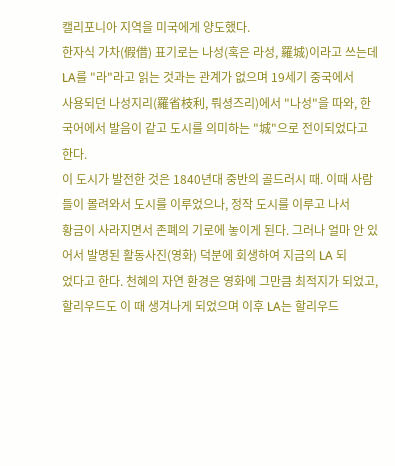캘리포니아 지역을 미국에게 양도했다.
한자식 가차(假借) 표기로는 나성(혹은 라성, 羅城)이라고 쓰는데 LA를 "라"라고 읽는 것과는 관계가 없으며 19세기 중국에서
사용되던 나성지리(羅省枝利, 뤄셩즈리)에서 "나성"을 따와, 한국어에서 발음이 같고 도시를 의미하는 "城"으로 전이되었다고
한다.
이 도시가 발전한 것은 1840년대 중반의 골드러시 때. 이때 사람들이 몰려와서 도시를 이루었으나, 정작 도시를 이루고 나서
황금이 사라지면서 존폐의 기로에 놓이게 된다. 그러나 얼마 안 있어서 발명된 활동사진(영화) 덕분에 회생하여 지금의 LA 되
었다고 한다. 천혜의 자연 환경은 영화에 그만큼 최적지가 되었고, 할리우드도 이 때 생겨나게 되었으며 이후 LA는 할리우드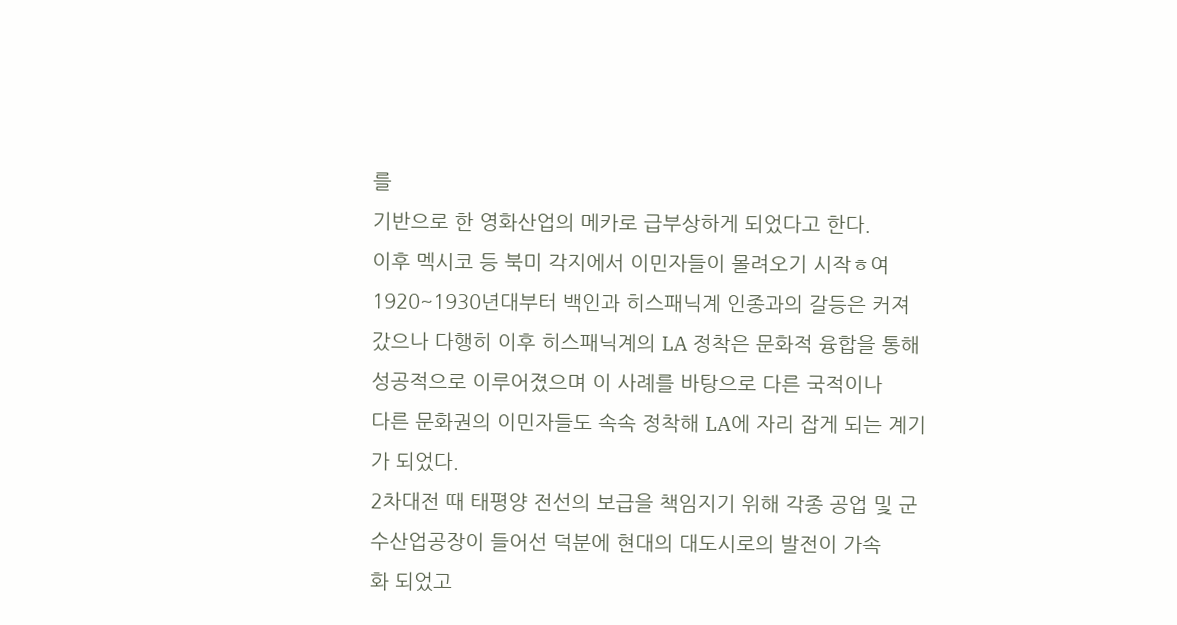를
기반으로 한 영화산업의 메카로 급부상하게 되었다고 한다.
이후 멕시코 등 북미 각지에서 이민자들이 몰려오기 시작ㅎ여 1920~1930년대부터 백인과 히스패닉계 인종과의 갈등은 커져
갔으나 다행히 이후 히스패닉계의 LA 정착은 문화적 융합을 통해 성공적으로 이루어졌으며 이 사례를 바탕으로 다른 국적이나
다른 문화권의 이민자들도 속속 정착해 LA에 자리 잡게 되는 계기가 되었다.
2차대전 때 태평양 전선의 보급을 책임지기 위해 각종 공업 및 군수산업공장이 들어선 덕분에 현대의 대도시로의 발전이 가속
화 되었고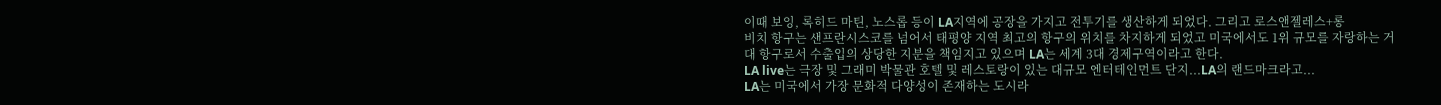이때 보잉, 록히드 마틴, 노스롭 등이 LA지역에 공장을 가지고 전투기를 생산하게 되었다. 그리고 로스앤젤레스+롱
비치 항구는 샌프란시스코를 넘어서 태평양 지역 최고의 항구의 위치를 차지하게 되었고 미국에서도 1위 규모를 자랑하는 거
대 항구로서 수출입의 상당한 지분을 책임지고 있으며 LA는 세계 3대 경제구역이라고 한다.
LA live는 극장 및 그래미 박물관 호텔 및 레스토랑이 있는 대규모 엔터테인먼트 단지...LA의 랜드마크라고...
LA는 미국에서 가장 문화적 다양성이 존재하는 도시라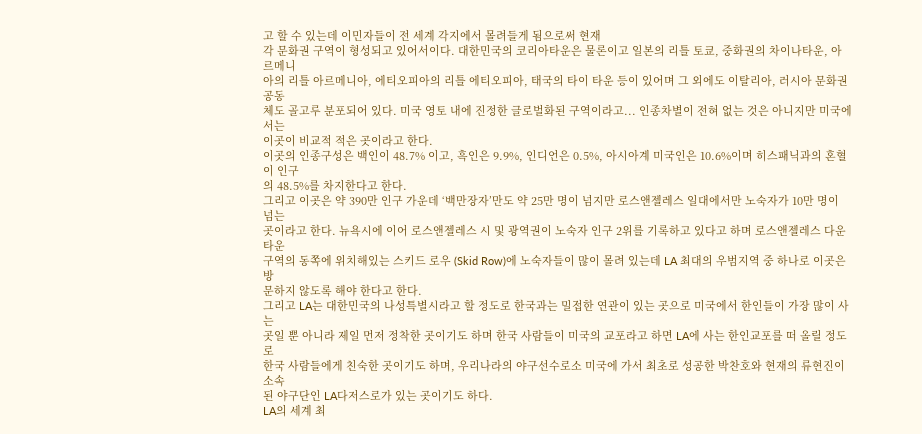고 할 수 있는데 이민자들이 전 세계 각지에서 몰려들게 됨으로써 현재
각 문화권 구역이 형성되고 있어서이다. 대한민국의 코리아타운은 물론이고 일본의 리틀 토쿄, 중화권의 차이나타운, 아르메니
아의 리틀 아르메니아, 에티오피아의 리틀 에티오피아, 태국의 타이 타운 등이 있어며 그 외에도 이탈리아, 러시아 문화권 공동
체도 골고루 분포되어 있다. 미국 영토 내에 진정한 글로벌화된 구역이라고... 인종차별이 전혀 없는 것은 아니지만 미국에서는
이곳이 비교적 적은 곳이라고 한다.
이곳의 인종구성은 백인이 48.7% 이고, 흑인은 9.9%, 인디언은 0.5%, 아시아계 미국인은 10.6%이며 히스패닉과의 혼혈이 인구
의 48.5%를 차지한다고 한다.
그리고 이곳은 약 390만 인구 가운데 ‘백만장자’만도 약 25만 명이 넘지만 로스앤젤레스 일대에서만 노숙자가 10만 명이 넘는
곳이라고 한다. 뉴욕시에 이어 로스앤젤레스 시 및 광역권이 노숙자 인구 2위를 기록하고 있다고 하며 로스앤젤레스 다운타운
구역의 동쪽에 위치해있는 스키드 로우 (Skid Row)에 노숙자들이 많이 몰려 있는데 LA 최대의 우범지역 중 하나로 이곳은 방
문하지 않도록 해야 한다고 한다.
그리고 LA는 대한민국의 나성특별시라고 할 정도로 한국과는 밀접한 연관이 있는 곳으로 미국에서 한인들이 가장 많이 사는
곳일 뿐 아니라 제일 먼저 정착한 곳이기도 하며 한국 사람들이 미국의 교포라고 하면 LA에 사는 한인교포를 떠 올릴 정도로
한국 사람들에게 친숙한 곳이기도 하며, 우리나라의 야구선수로소 미국에 가서 최초로 성공한 박찬호와 현재의 류현진이 소속
된 야구단인 LA다저스로가 있는 곳이기도 하다.
LA의 세계 최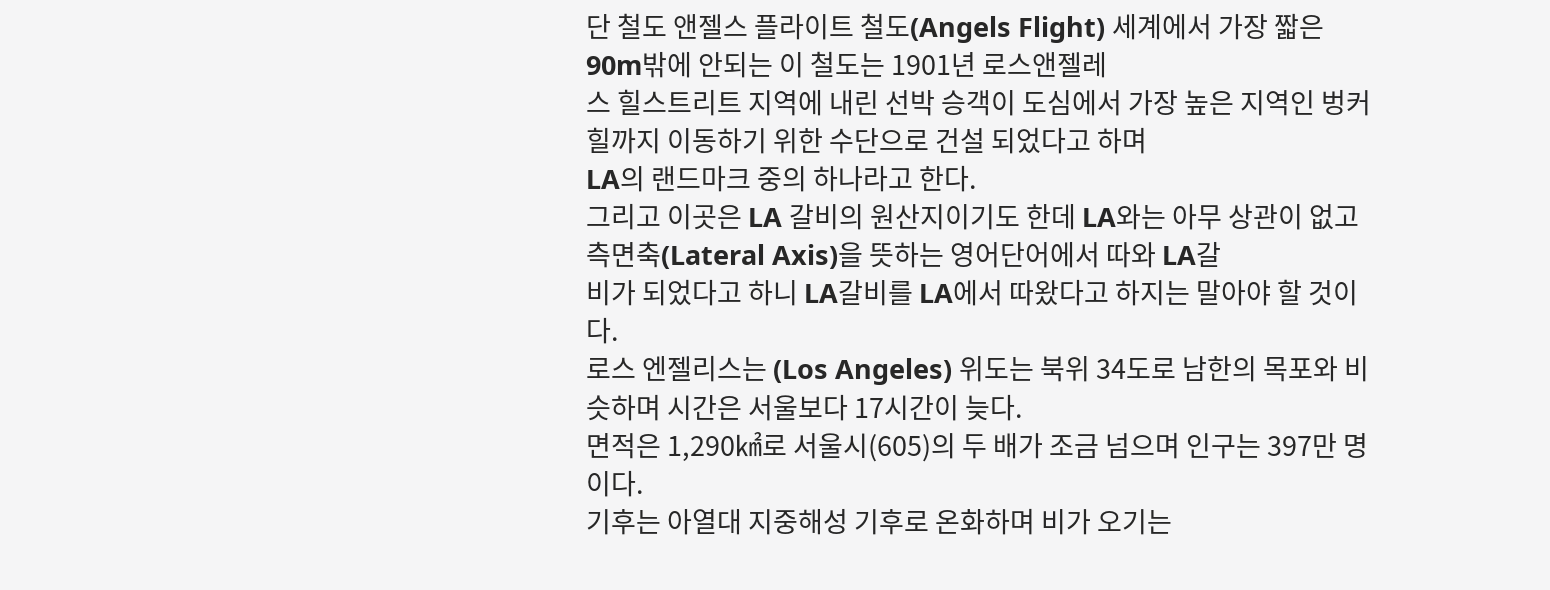단 철도 앤젤스 플라이트 철도(Angels Flight) 세계에서 가장 짧은 90m밖에 안되는 이 철도는 1901년 로스앤젤레
스 힐스트리트 지역에 내린 선박 승객이 도심에서 가장 높은 지역인 벙커힐까지 이동하기 위한 수단으로 건설 되었다고 하며
LA의 랜드마크 중의 하나라고 한다.
그리고 이곳은 LA 갈비의 원산지이기도 한데 LA와는 아무 상관이 없고 측면축(Lateral Axis)을 뜻하는 영어단어에서 따와 LA갈
비가 되었다고 하니 LA갈비를 LA에서 따왔다고 하지는 말아야 할 것이다.
로스 엔젤리스는 (Los Angeles) 위도는 북위 34도로 남한의 목포와 비슷하며 시간은 서울보다 17시간이 늦다.
면적은 1,290㎢로 서울시(605)의 두 배가 조금 넘으며 인구는 397만 명이다.
기후는 아열대 지중해성 기후로 온화하며 비가 오기는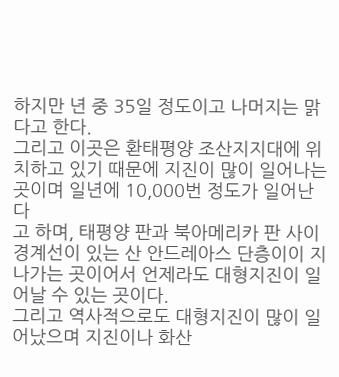하지만 년 중 35일 정도이고 나머지는 맑다고 한다.
그리고 이곳은 환태평양 조산지지대에 위치하고 있기 때문에 지진이 많이 일어나는 곳이며 일년에 10,000번 정도가 일어난다
고 하며, 태평양 판과 북아메리카 판 사이 경계선이 있는 산 안드레아스 단층이이 지나가는 곳이어서 언제라도 대형지진이 일
어날 수 있는 곳이다.
그리고 역사적으로도 대형지진이 많이 일어났으며 지진이나 화산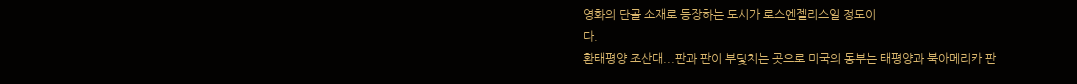영화의 단골 소재로 등장하는 도시가 로스엔젤리스일 정도이
다.
환태평양 조산대...판과 판이 부딫치는 곳으로 미국의 동부는 태평양과 북아메리카 판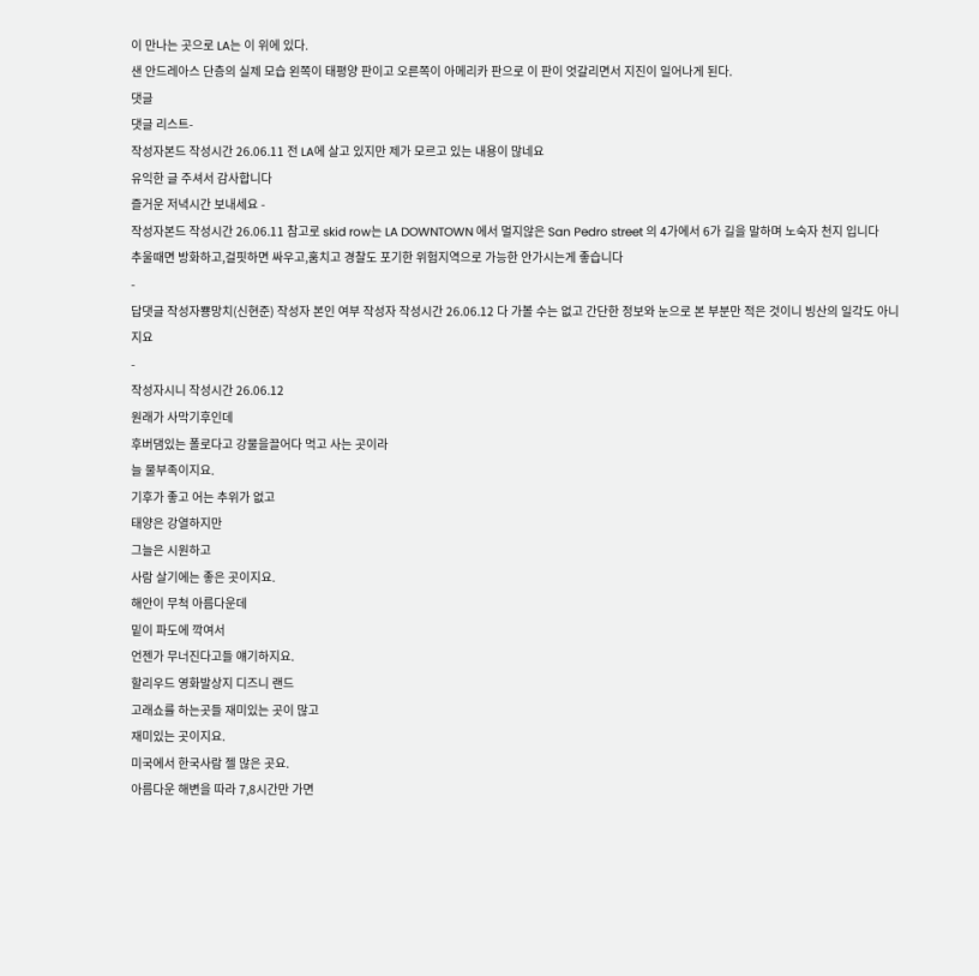이 만나는 곳으로 LA는 이 위에 있다.
샌 안드레아스 단층의 실제 모습 왼쪽이 태평양 판이고 오른쪽이 아메리카 판으로 이 판이 엇갈리면서 지진이 일어나게 된다.
댓글
댓글 리스트-
작성자본드 작성시간 26.06.11 전 LA에 살고 있지만 제가 모르고 있는 내용이 많네요
유익한 글 주셔서 감사합니다
즐거운 저녁시간 보내세요 -
작성자본드 작성시간 26.06.11 참고로 skid row는 LA DOWNTOWN 에서 멀지않은 San Pedro street 의 4가에서 6가 길을 말하며 노숙자 천지 입니다
추울때면 방화하고,걸핏하면 싸우고,훔치고 경찰도 포기한 위험지역으로 가능한 안가시는게 좋습니다
-
답댓글 작성자뿅망치(신현준) 작성자 본인 여부 작성자 작성시간 26.06.12 다 가볼 수는 없고 간단한 정보와 눈으로 본 부분만 적은 것이니 빙산의 일각도 아니지요
-
작성자시니 작성시간 26.06.12
원래가 사막기후인데
후버댐있는 폴로다고 강물을끌어다 먹고 사는 곳이라
늘 물부족이지요.
기후가 좋고 어는 추위가 없고
태양은 강열하지만
그늘은 시원하고
사람 살기에는 좋은 곳이지요.
해안이 무척 아름다운데
밑이 파도에 깍여서
언젠가 무너진다고들 얘기하지요.
할리우드 영화발상지 디즈니 랜드
고래쇼를 하는곳들 재미있는 곳이 많고
재미있는 곳이지요.
미국에서 한국사람 젤 많은 곳요.
아름다운 해변을 따라 7,8시간만 가면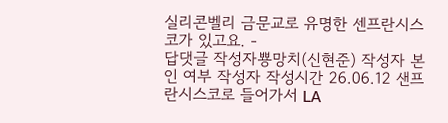실리콘벨리 금문교로 유명한 센프란시스코가 있고요. -
답댓글 작성자뿅망치(신현준) 작성자 본인 여부 작성자 작성시간 26.06.12 샌프란시스코로 들어가서 LA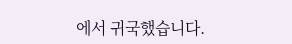에서 귀국했습니다.